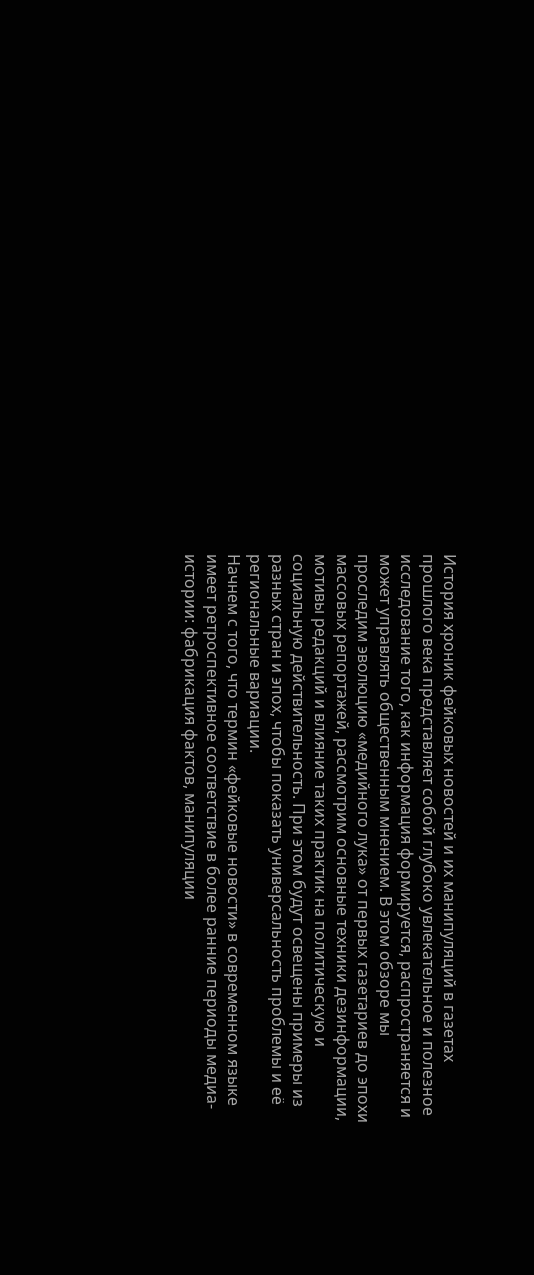История хроник фейковых новостей и их манипуляций в газетах прошлого века представляет собой глубоко увлекательное и полезное исследование того, как информация формируется, распространяется и может управлять общественным мнением. В этом обзоре мы проследим эволюцию «медийного лука» от первых газетариев до эпохи массовых репортажей, рассмотрим основные техники дезинформации, мотивы редакций и влияние таких практик на политическую и социальную действительность. При этом будут освещены примеры из разных стран и эпох, чтобы показать универсальность проблемы и её региональные вариации.
Начнем с того, что термин «фейковые новости» в современном языке имеет ретроспективное соответствие в более ранние периоды медиа-истории: фабрикация фактов, манипуляции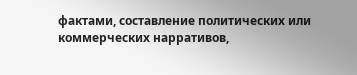фактами, составление политических или коммерческих нарративов,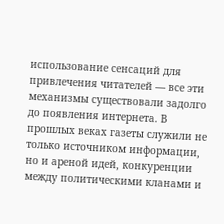использование сенсаций для привлечения читателей — все эти механизмы существовали задолго до появления интернета. В прошлых веках газеты служили не только источником информации, но и ареной идей, конкуренции между политическими кланами и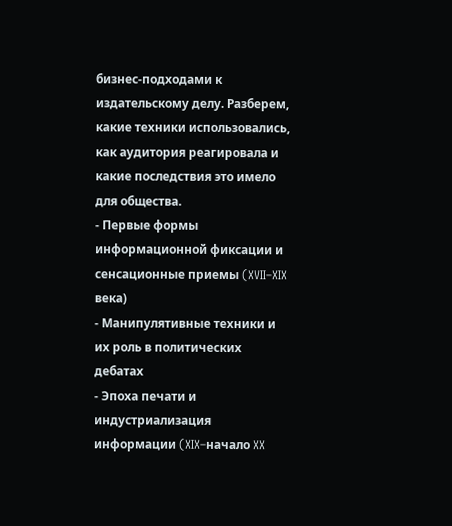бизнес-подходами к издательскому делу. Разберем, какие техники использовались, как аудитория реагировала и какие последствия это имело для общества.
- Первые формы информационной фиксации и сенсационные приемы (XVII–XIX века)
- Манипулятивные техники и их роль в политических дебатах
- Эпоха печати и индустриализация информации (XIX–начало XX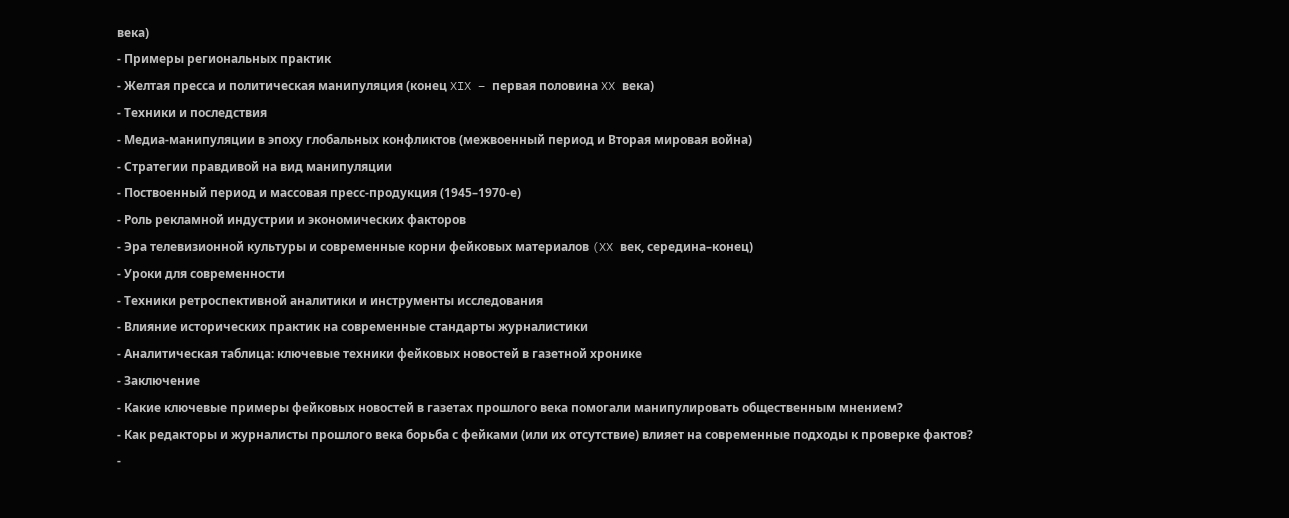века)
- Примеры региональных практик
- Желтая пресса и политическая манипуляция (конец XIX – первая половина XX века)
- Техники и последствия
- Медиа-манипуляции в эпоху глобальных конфликтов (межвоенный период и Вторая мировая война)
- Стратегии правдивой на вид манипуляции
- Поствоенный период и массовая пресс-продукция (1945–1970-е)
- Роль рекламной индустрии и экономических факторов
- Эра телевизионной культуры и современные корни фейковых материалов (XX век, середина–конец)
- Уроки для современности
- Техники ретроспективной аналитики и инструменты исследования
- Влияние исторических практик на современные стандарты журналистики
- Аналитическая таблица: ключевые техники фейковых новостей в газетной хронике
- Заключение
- Какие ключевые примеры фейковых новостей в газетах прошлого века помогали манипулировать общественным мнением?
- Как редакторы и журналисты прошлого века борьба с фейками (или их отсутствие) влияет на современные подходы к проверке фактов?
-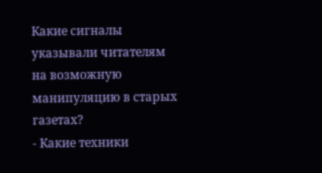Какие сигналы указывали читателям на возможную манипуляцию в старых газетах?
- Какие техники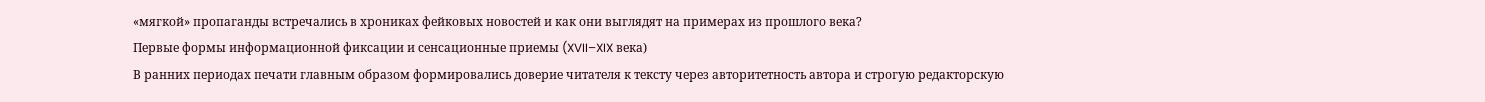«мягкой» пропаганды встречались в хрониках фейковых новостей и как они выглядят на примерах из прошлого века?
Первые формы информационной фиксации и сенсационные приемы (XVII–XIX века)
В ранних периодах печати главным образом формировались доверие читателя к тексту через авторитетность автора и строгую редакторскую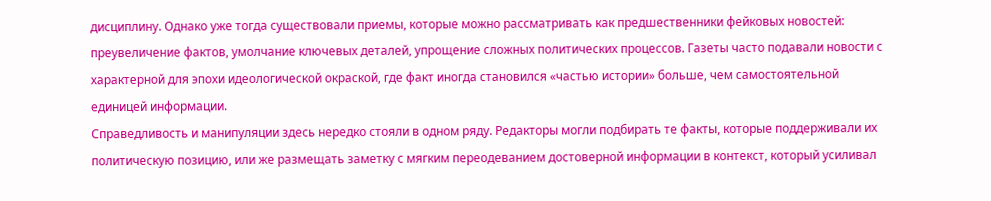дисциплину. Однако уже тогда существовали приемы, которые можно рассматривать как предшественники фейковых новостей: преувеличение фактов, умолчание ключевых деталей, упрощение сложных политических процессов. Газеты часто подавали новости с характерной для эпохи идеологической окраской, где факт иногда становился «частью истории» больше, чем самостоятельной единицей информации.
Справедливость и манипуляции здесь нередко стояли в одном ряду. Редакторы могли подбирать те факты, которые поддерживали их политическую позицию, или же размещать заметку с мягким переодеванием достоверной информации в контекст, который усиливал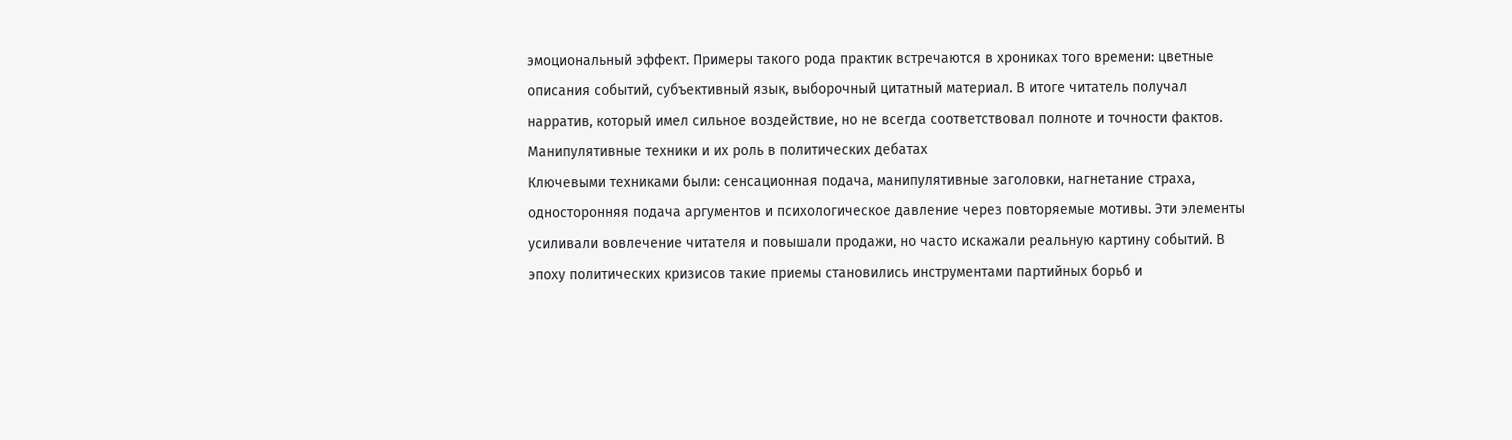эмоциональный эффект. Примеры такого рода практик встречаются в хрониках того времени: цветные описания событий, субъективный язык, выборочный цитатный материал. В итоге читатель получал нарратив, который имел сильное воздействие, но не всегда соответствовал полноте и точности фактов.
Манипулятивные техники и их роль в политических дебатах
Ключевыми техниками были: сенсационная подача, манипулятивные заголовки, нагнетание страха, односторонняя подача аргументов и психологическое давление через повторяемые мотивы. Эти элементы усиливали вовлечение читателя и повышали продажи, но часто искажали реальную картину событий. В эпоху политических кризисов такие приемы становились инструментами партийных борьб и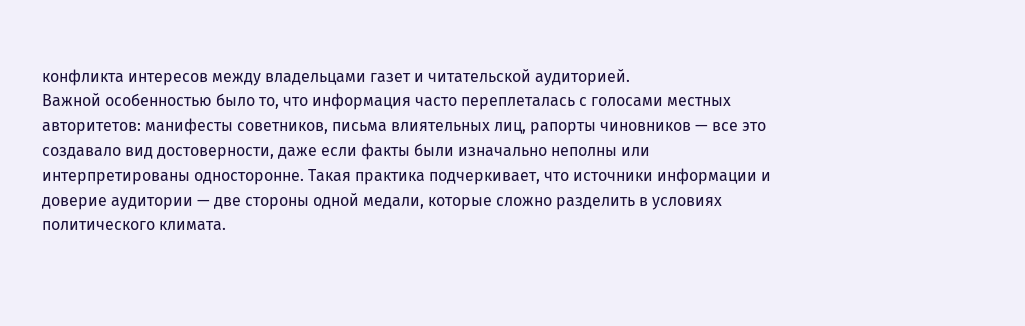конфликта интересов между владельцами газет и читательской аудиторией.
Важной особенностью было то, что информация часто переплеталась с голосами местных авторитетов: манифесты советников, письма влиятельных лиц, рапорты чиновников — все это создавалo вид достоверности, даже если факты были изначально неполны или интерпретированы односторонне. Такая практика подчеркивает, что источники информации и доверие аудитории — две стороны одной медали, которые сложно разделить в условиях политического климата.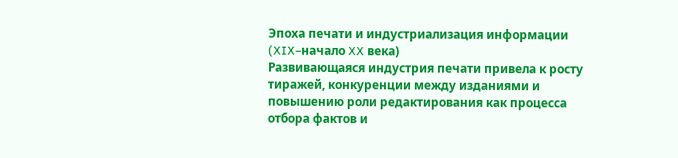Эпоха печати и индустриализация информации (XIX–начало XX века)
Развивающаяся индустрия печати привела к росту тиражей, конкуренции между изданиями и повышению роли редактирования как процесса отбора фактов и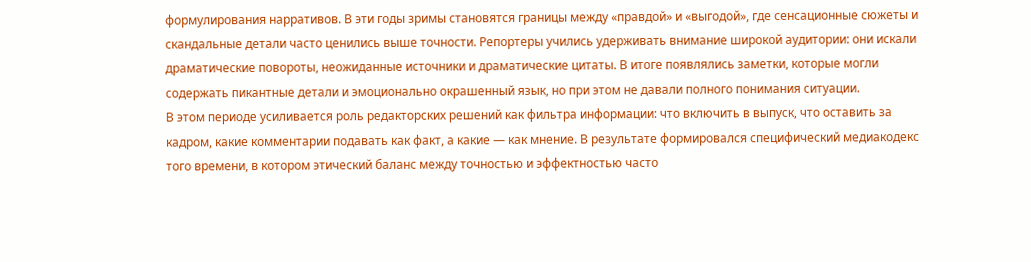формулирования нарративов. В эти годы зримы становятся границы между «правдой» и «выгодой», где сенсационные сюжеты и скандальные детали часто ценились выше точности. Репортеры учились удерживать внимание широкой аудитории: они искали драматические повороты, неожиданные источники и драматические цитаты. В итоге появлялись заметки, которые могли содержать пикантные детали и эмоционально окрашенный язык, но при этом не давали полного понимания ситуации.
В этом периоде усиливается роль редакторских решений как фильтра информации: что включить в выпуск, что оставить за кадром, какие комментарии подавать как факт, а какие — как мнение. В результате формировался специфический медиакодекс того времени, в котором этический баланс между точностью и эффектностью часто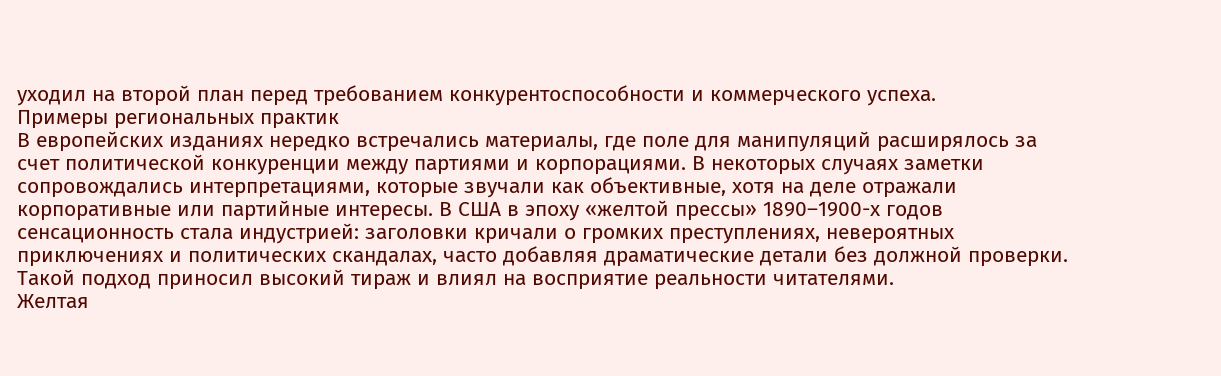уходил на второй план перед требованием конкурентоспособности и коммерческого успеха.
Примеры региональных практик
В европейских изданиях нередко встречались материалы, где поле для манипуляций расширялось за счет политической конкуренции между партиями и корпорациями. В некоторых случаях заметки сопровождались интерпретациями, которые звучали как объективные, хотя на деле отражали корпоративные или партийные интересы. В США в эпоху «желтой прессы» 1890–1900-х годов сенсационность стала индустрией: заголовки кричали о громких преступлениях, невероятных приключениях и политических скандалах, часто добавляя драматические детали без должной проверки. Такой подход приносил высокий тираж и влиял на восприятие реальности читателями.
Желтая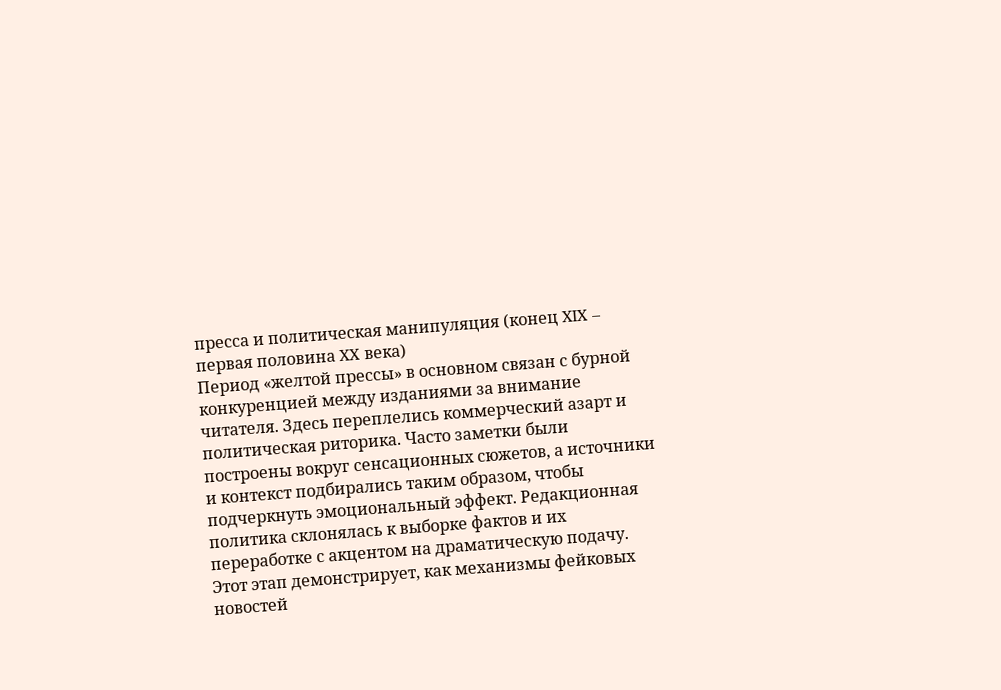пресса и политическая манипуляция (конец XIX – первая половина XX века)
Период «желтой прессы» в основном связан с бурной конкуренцией между изданиями за внимание читателя. Здесь переплелись коммерческий азарт и политическая риторика. Часто заметки были построены вокруг сенсационных сюжетов, а источники и контекст подбирались таким образом, чтобы подчеркнуть эмоциональный эффект. Редакционная политика склонялась к выборке фактов и их переработке с акцентом на драматическую подачу.
Этот этап демонстрирует, как механизмы фейковых новостей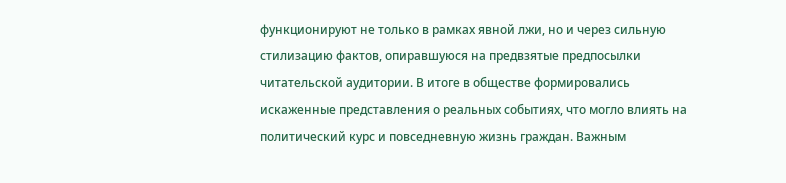функционируют не только в рамках явной лжи, но и через сильную стилизацию фактов, опиравшуюся на предвзятые предпосылки читательской аудитории. В итоге в обществе формировались искаженные представления о реальных событиях, что могло влиять на политический курс и повседневную жизнь граждан. Важным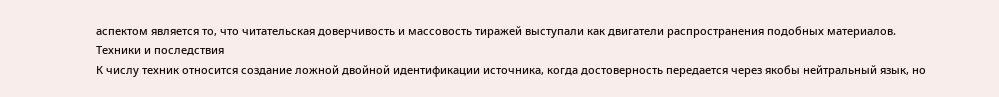аспектом является то, что читательская доверчивость и массовость тиражей выступали как двигатели распространения подобных материалов.
Техники и последствия
К числу техник относится создание ложной двойной идентификации источника, когда достоверность передается через якобы нейтральный язык, но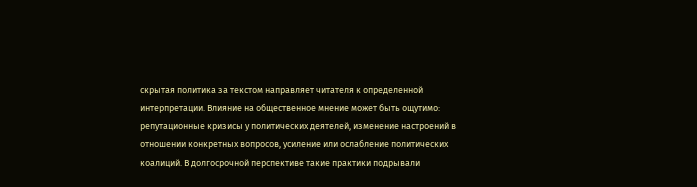скрытая политика за текстом направляет читателя к определенной интерпретации. Влияние на общественное мнение может быть ощутимо: репутационные кризисы у политических деятелей, изменение настроений в отношении конкретных вопросов, усиление или ослабление политических коалиций. В долгосрочной перспективе такие практики подрывали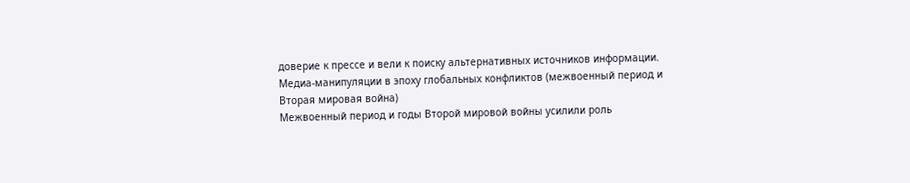доверие к прессе и вели к поиску альтернативных источников информации.
Медиа-манипуляции в эпоху глобальных конфликтов (межвоенный период и Вторая мировая война)
Межвоенный период и годы Второй мировой войны усилили роль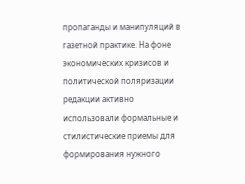пропаганды и манипуляций в газетной практике. На фоне экономических кризисов и политической поляризации редакции активно использовали формальные и стилистические приемы для формирования нужного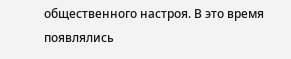общественного настроя. В это время появлялись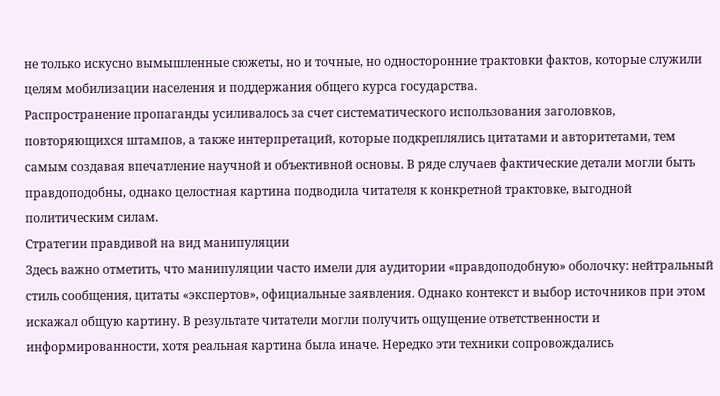не только искусно вымышленные сюжеты, но и точные, но односторонние трактовки фактов, которые служили целям мобилизации населения и поддержания общего курса государства.
Распространение пропаганды усиливалось за счет систематического использования заголовков, повторяющихся штампов, а также интерпретаций, которые подкреплялись цитатами и авторитетами, тем самым создавая впечатление научной и объективной основы. В ряде случаев фактические детали могли быть правдоподобны, однако целостная картина подводила читателя к конкретной трактовке, выгодной политическим силам.
Стратегии правдивой на вид манипуляции
Здесь важно отметить, что манипуляции часто имели для аудитории «правдоподобную» оболочку: нейтральный стиль сообщения, цитаты «экспертов», официальные заявления. Однако контекст и выбор источников при этом искажал общую картину. В результате читатели могли получить ощущение ответственности и информированности, хотя реальная картина была иначе. Нередко эти техники сопровождались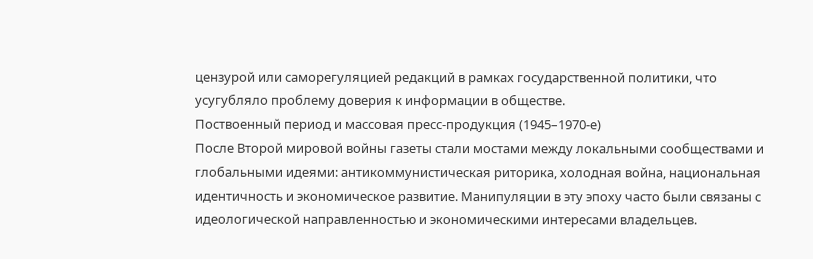цензурой или саморегуляцией редакций в рамках государственной политики, что усугубляло проблему доверия к информации в обществе.
Поствоенный период и массовая пресс-продукция (1945–1970-е)
После Второй мировой войны газеты стали мостами между локальными сообществами и глобальными идеями: антикоммунистическая риторика, холодная война, национальная идентичность и экономическое развитие. Манипуляции в эту эпоху часто были связаны с идеологической направленностью и экономическими интересами владельцев.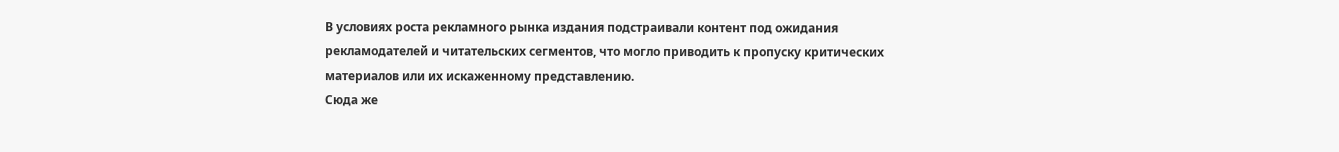В условиях роста рекламного рынка издания подстраивали контент под ожидания рекламодателей и читательских сегментов, что могло приводить к пропуску критических материалов или их искаженному представлению.
Сюда же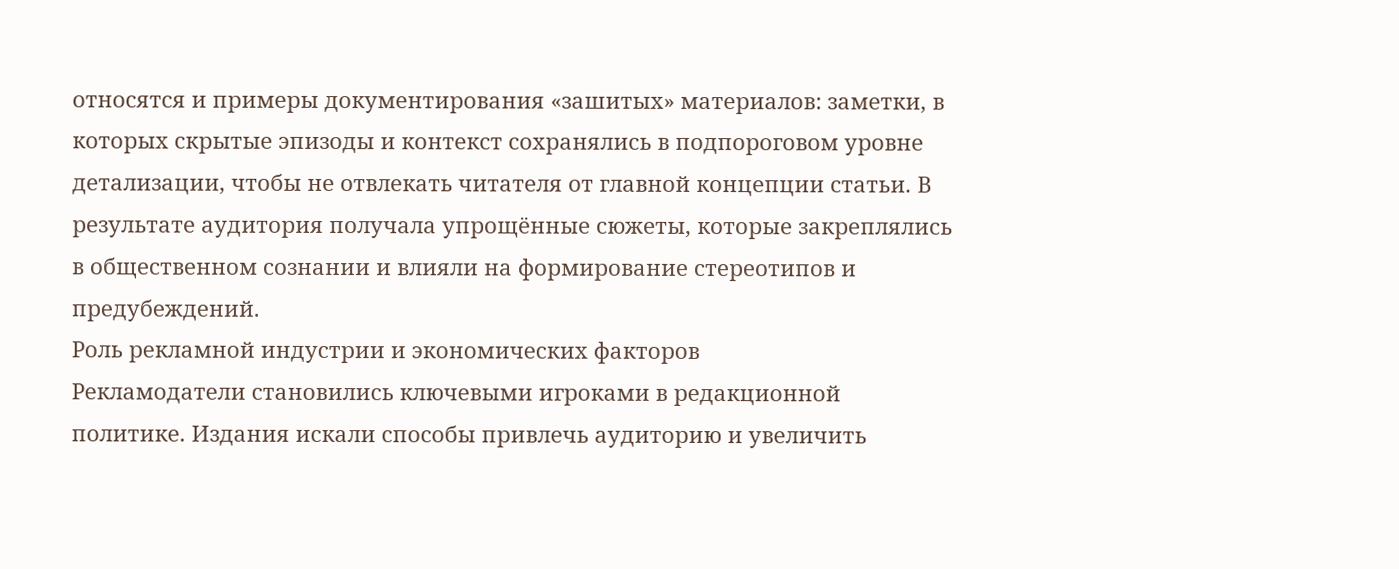относятся и примеры документирования «зашитых» материалов: заметки, в которых скрытые эпизоды и контекст сохранялись в подпороговом уровне детализации, чтобы не отвлекать читателя от главной концепции статьи. В результате аудитория получала упрощённые сюжеты, которые закреплялись в общественном сознании и влияли на формирование стереотипов и предубеждений.
Роль рекламной индустрии и экономических факторов
Рекламодатели становились ключевыми игроками в редакционной политике. Издания искали способы привлечь аудиторию и увеличить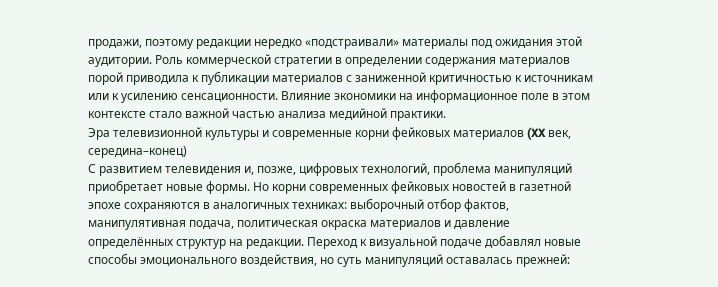продажи, поэтому редакции нередко «подстраивали» материалы под ожидания этой аудитории. Роль коммерческой стратегии в определении содержания материалов порой приводила к публикации материалов с заниженной критичностью к источникам или к усилению сенсационности. Влияние экономики на информационное поле в этом контексте стало важной частью анализа медийной практики.
Эра телевизионной культуры и современные корни фейковых материалов (XX век, середина–конец)
С развитием телевидения и, позже, цифровых технологий, проблема манипуляций приобретает новые формы. Но корни современных фейковых новостей в газетной эпохе сохраняются в аналогичных техниках: выборочный отбор фактов, манипулятивная подача, политическая окраска материалов и давление определённых структур на редакции. Переход к визуальной подаче добавлял новые способы эмоционального воздействия, но суть манипуляций оставалась прежней: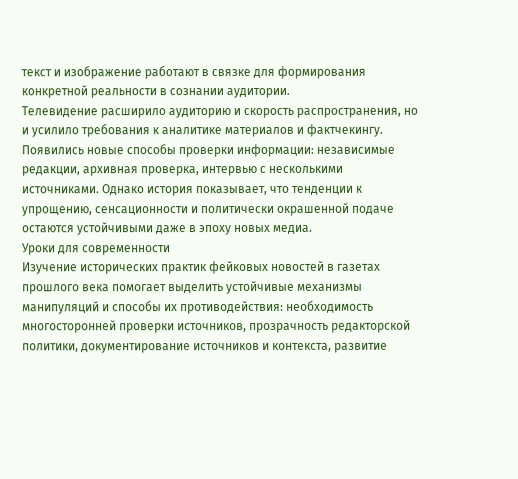текст и изображение работают в связке для формирования конкретной реальности в сознании аудитории.
Телевидение расширило аудиторию и скорость распространения, но и усилило требования к аналитике материалов и фактчекингу. Появились новые способы проверки информации: независимые редакции, архивная проверка, интервью с несколькими источниками. Однако история показывает, что тенденции к упрощению, сенсационности и политически окрашенной подаче остаются устойчивыми даже в эпоху новых медиа.
Уроки для современности
Изучение исторических практик фейковых новостей в газетах прошлого века помогает выделить устойчивые механизмы манипуляций и способы их противодействия: необходимость многосторонней проверки источников, прозрачность редакторской политики, документирование источников и контекста, развитие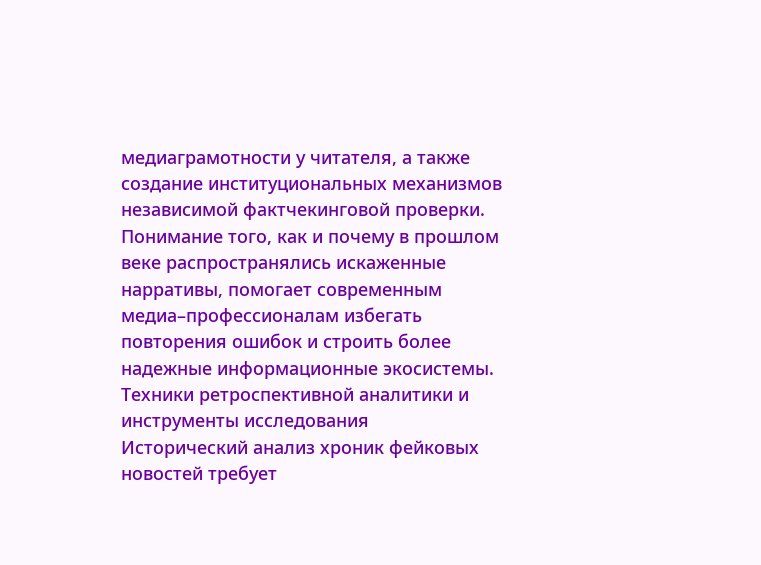медиаграмотности у читателя, а также создание институциональных механизмов независимой фактчекинговой проверки. Понимание того, как и почему в прошлом веке распространялись искаженные нарративы, помогает современным медиа–профессионалам избегать повторения ошибок и строить более надежные информационные экосистемы.
Техники ретроспективной аналитики и инструменты исследования
Исторический анализ хроник фейковых новостей требует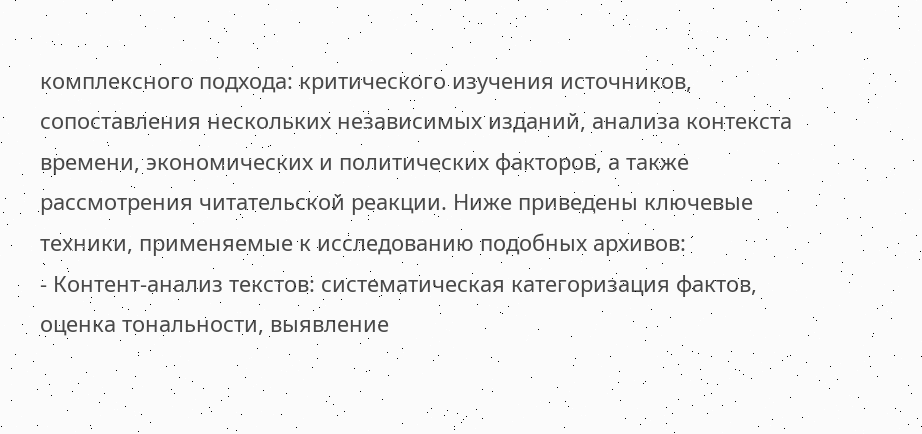комплексного подхода: критического изучения источников, сопоставления нескольких независимых изданий, анализа контекста времени, экономических и политических факторов, а также рассмотрения читательской реакции. Ниже приведены ключевые техники, применяемые к исследованию подобных архивов:
- Контент-анализ текстов: систематическая категоризация фактов, оценка тональности, выявление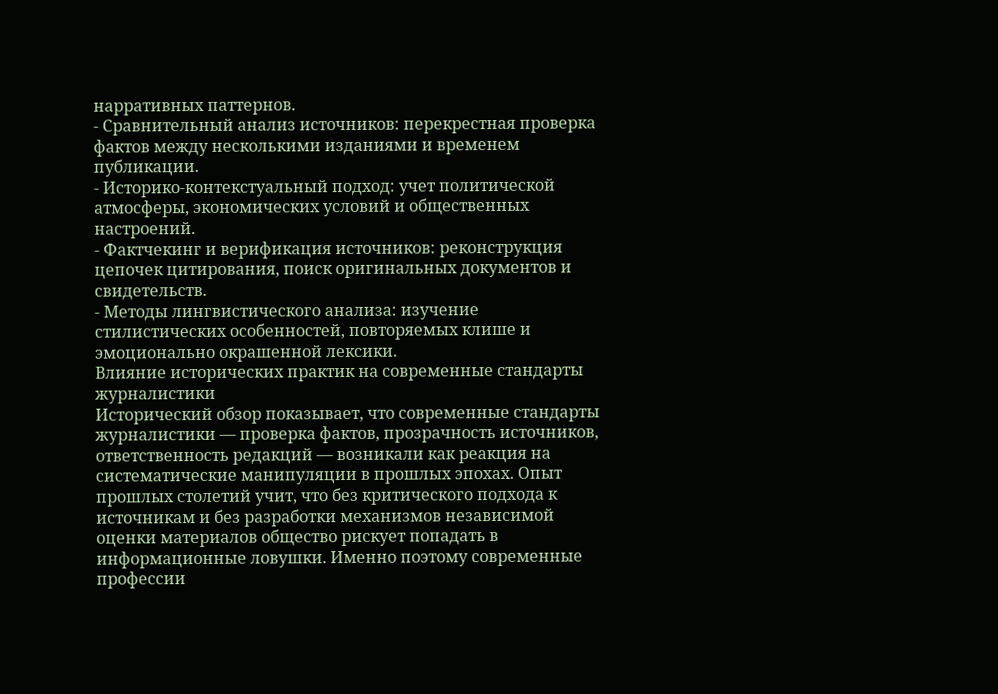нарративных паттернов.
- Сравнительный анализ источников: перекрестная проверка фактов между несколькими изданиями и временем публикации.
- Историко-контекстуальный подход: учет политической атмосферы, экономических условий и общественных настроений.
- Фактчекинг и верификация источников: реконструкция цепочек цитирования, поиск оригинальных документов и свидетельств.
- Методы лингвистического анализа: изучение стилистических особенностей, повторяемых клише и эмоционально окрашенной лексики.
Влияние исторических практик на современные стандарты журналистики
Исторический обзор показывает, что современные стандарты журналистики — проверка фактов, прозрачность источников, ответственность редакций — возникали как реакция на систематические манипуляции в прошлых эпохах. Опыт прошлых столетий учит, что без критического подхода к источникам и без разработки механизмов независимой оценки материалов общество рискует попадать в информационные ловушки. Именно поэтому современные профессии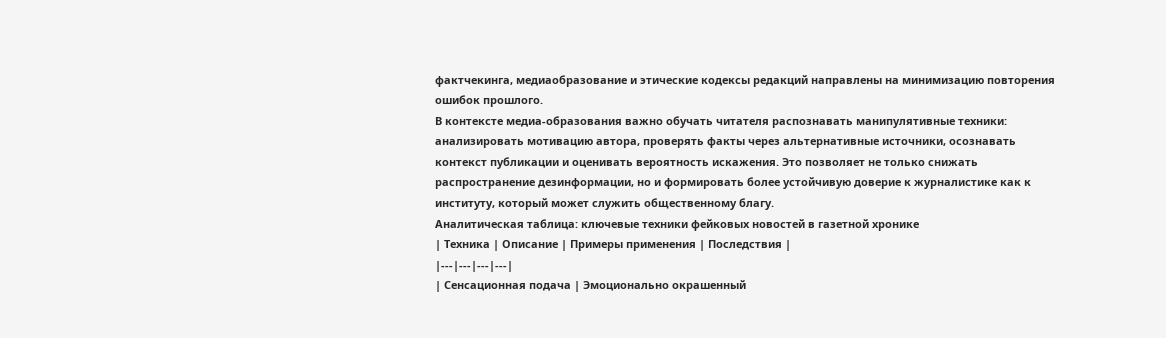фактчекинга, медиаобразование и этические кодексы редакций направлены на минимизацию повторения ошибок прошлого.
В контексте медиа-образования важно обучать читателя распознавать манипулятивные техники: анализировать мотивацию автора, проверять факты через альтернативные источники, осознавать контекст публикации и оценивать вероятность искажения. Это позволяет не только снижать распространение дезинформации, но и формировать более устойчивую доверие к журналистике как к институту, который может служить общественному благу.
Аналитическая таблица: ключевые техники фейковых новостей в газетной хронике
| Техника | Описание | Примеры применения | Последствия |
|---|---|---|---|
| Сенсационная подача | Эмоционально окрашенный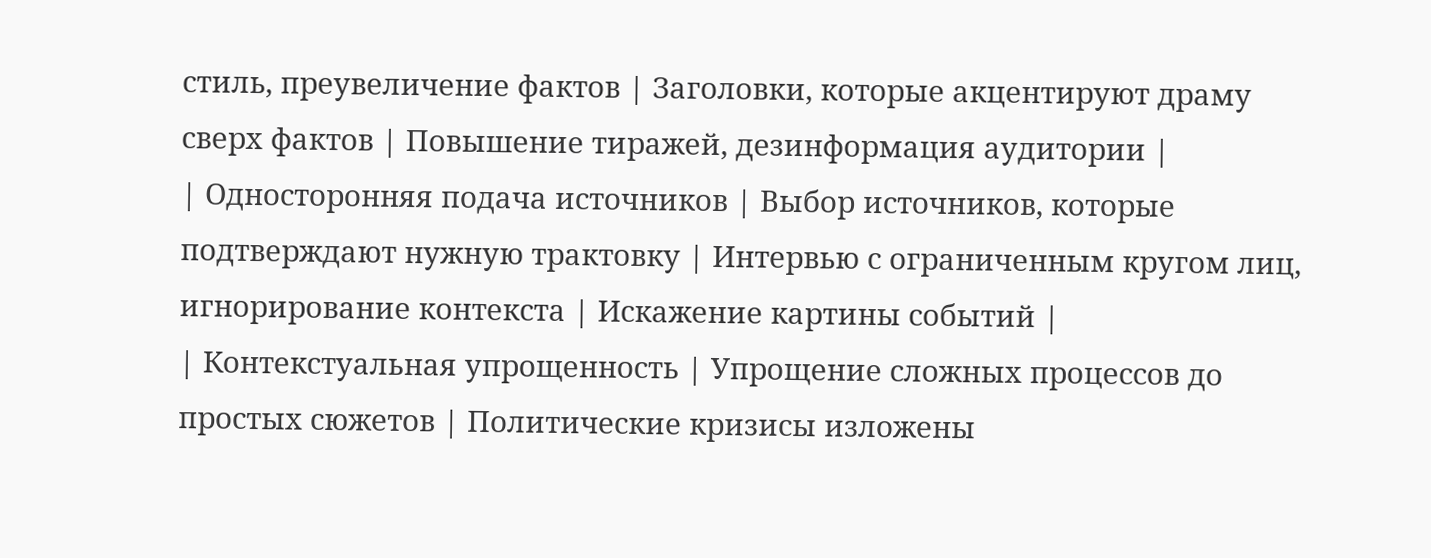стиль, преувеличение фактов | Заголовки, которые акцентируют драму сверх фактов | Повышение тиражей, дезинформация аудитории |
| Односторонняя подача источников | Выбор источников, которые подтверждают нужную трактовку | Интервью с ограниченным кругом лиц, игнорирование контекста | Искажение картины событий |
| Контекстуальная упрощенность | Упрощение сложных процессов до простых сюжетов | Политические кризисы изложены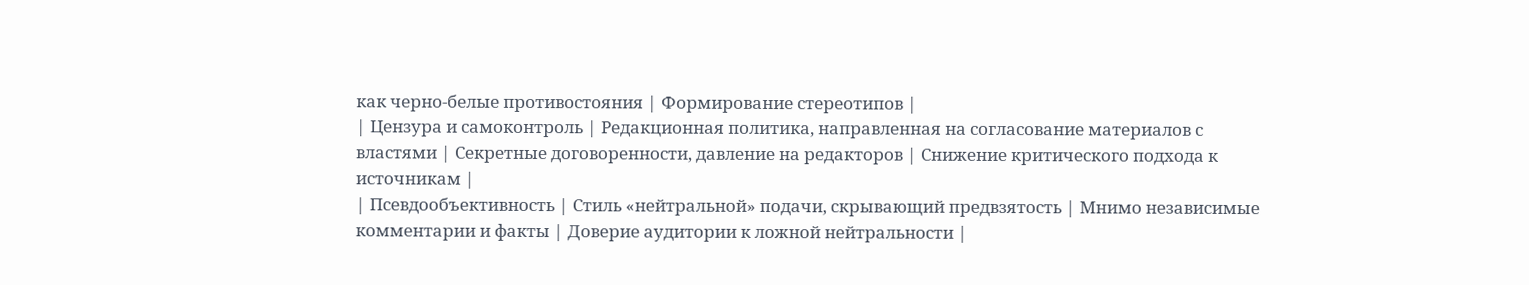как черно-белые противостояния | Формирование стереотипов |
| Цензура и самоконтроль | Редакционная политика, направленная на согласование материалов с властями | Секретные договоренности, давление на редакторов | Снижение критического подхода к источникам |
| Псевдообъективность | Стиль «нейтральной» подачи, скрывающий предвзятость | Мнимо независимые комментарии и факты | Доверие аудитории к ложной нейтральности |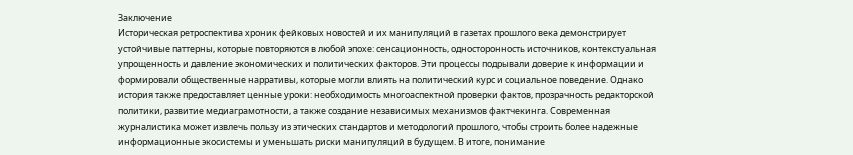Заключение
Историческая ретроспектива хроник фейковых новостей и их манипуляций в газетах прошлого века демонстрирует устойчивые паттерны, которые повторяются в любой эпохе: сенсационность, односторонность источников, контекстуальная упрощенность и давление экономических и политических факторов. Эти процессы подрывали доверие к информации и формировали общественные нарративы, которые могли влиять на политический курс и социальное поведение. Однако история также предоставляет ценные уроки: необходимость многоаспектной проверки фактов, прозрачность редакторской политики, развитие медиаграмотности, а также создание независимых механизмов фактчекинга. Современная журналистика может извлечь пользу из этических стандартов и методологий прошлого, чтобы строить более надежные информационные экосистемы и уменьшать риски манипуляций в будущем. В итоге, понимание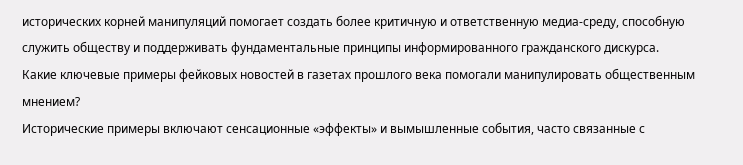исторических корней манипуляций помогает создать более критичную и ответственную медиа-среду, способную служить обществу и поддерживать фундаментальные принципы информированного гражданского дискурса.
Какие ключевые примеры фейковых новостей в газетах прошлого века помогали манипулировать общественным мнением?
Исторические примеры включают сенсационные «эффекты» и вымышленные события, часто связанные с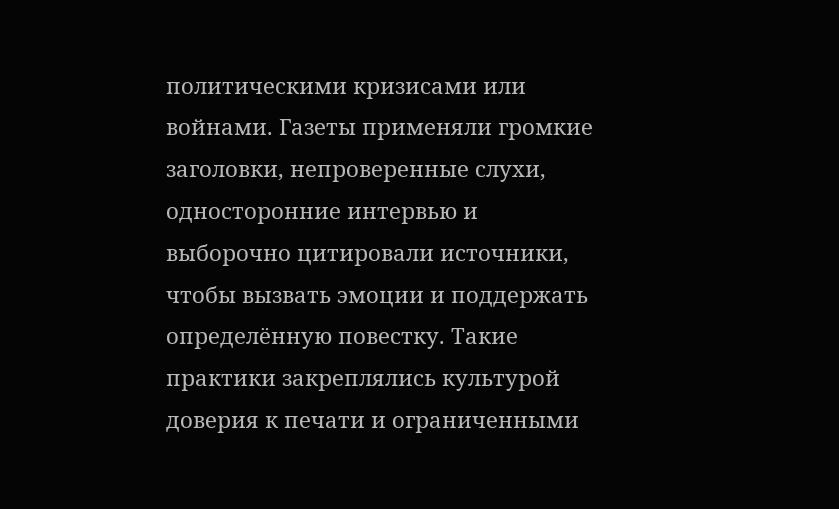политическими кризисами или войнами. Газеты применяли громкие заголовки, непроверенные слухи, односторонние интервью и выборочно цитировали источники, чтобы вызвать эмоции и поддержать определённую повестку. Такие практики закреплялись культурой доверия к печати и ограниченными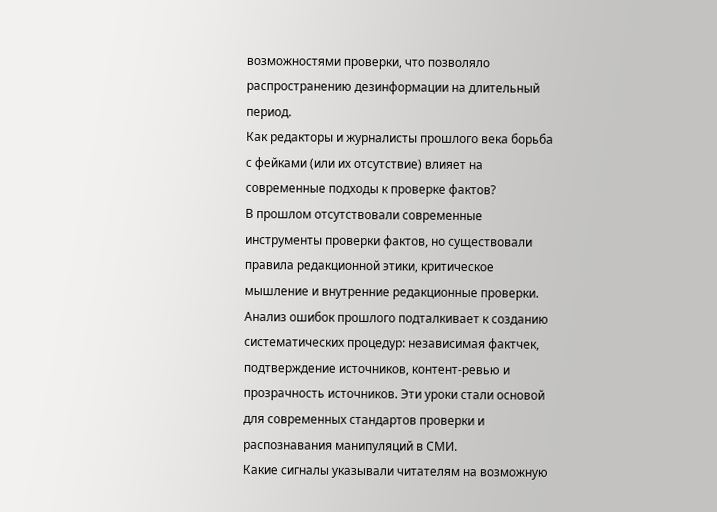возможностями проверки, что позволяло распространению дезинформации на длительный период.
Как редакторы и журналисты прошлого века борьба с фейками (или их отсутствие) влияет на современные подходы к проверке фактов?
В прошлом отсутствовали современные инструменты проверки фактов, но существовали правила редакционной этики, критическое мышление и внутренние редакционные проверки. Анализ ошибок прошлого подталкивает к созданию систематических процедур: независимая фактчек, подтверждение источников, контент-ревью и прозрачность источников. Эти уроки стали основой для современных стандартов проверки и распознавания манипуляций в СМИ.
Какие сигналы указывали читателям на возможную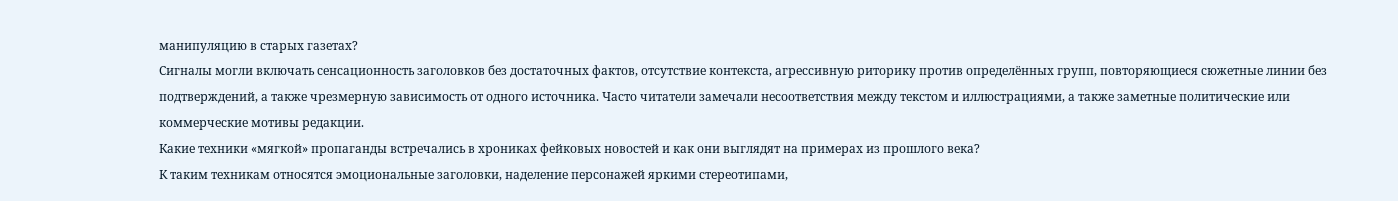манипуляцию в старых газетах?
Сигналы могли включать сенсационность заголовков без достаточных фактов, отсутствие контекста, агрессивную риторику против определённых групп, повторяющиеся сюжетные линии без подтверждений, а также чрезмерную зависимость от одного источника. Часто читатели замечали несоответствия между текстом и иллюстрациями, а также заметные политические или коммерческие мотивы редакции.
Какие техники «мягкой» пропаганды встречались в хрониках фейковых новостей и как они выглядят на примерах из прошлого века?
К таким техникам относятся эмоциональные заголовки, наделение персонажей яркими стереотипами,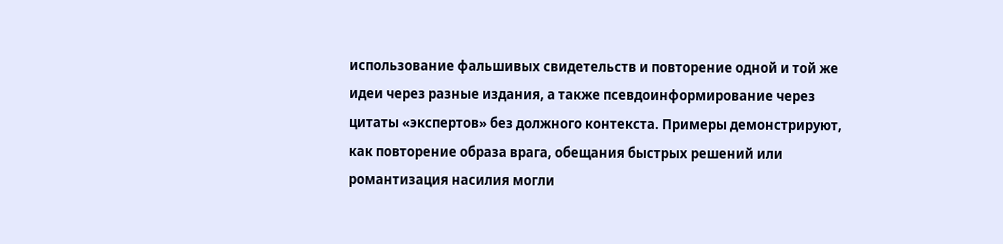использование фальшивых свидетельств и повторение одной и той же идеи через разные издания, а также псевдоинформирование через цитаты «экспертов» без должного контекста. Примеры демонстрируют, как повторение образа врага, обещания быстрых решений или романтизация насилия могли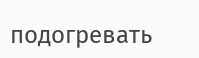подогревать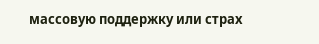массовую поддержку или страх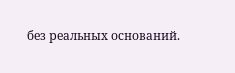без реальных оснований.